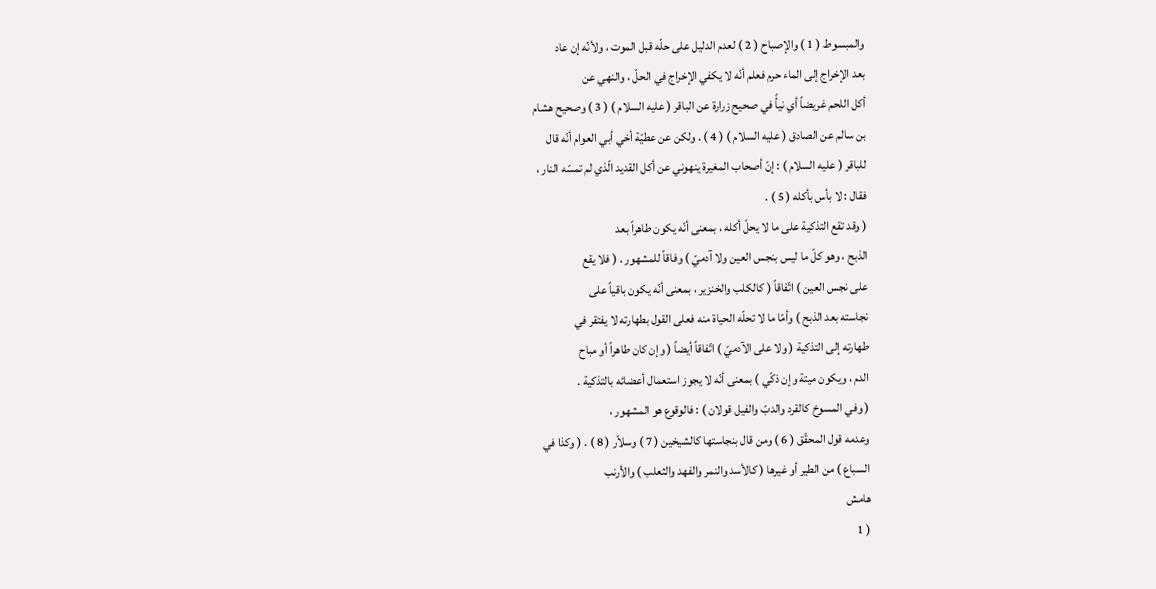والمبسوط ( 1 ) والإصباح ( 2 ) لعدم الدليل على حلّه قبل الموت ، ولأنّه إن عاد
بعد الإخراج إلى الماء حرم فعلم أنّه لا يكفي الإخراج في الحلّ ، والنهي عن
أكل اللحم غريضاً أي نيأً في صحيح زرارة عن الباقر ( عليه السلام ) ( 3 ) وصحيح هشام
بن سالم عن الصادق ( عليه السلام ) ( 4 ) . ولكن عن عطيّة أخي أبي العوام أنّه قال
للباقر ( عليه السلام ) : إنّ أصحاب المغيرة ينهوني عن أكل القديد الّذي لم تمسّه النار ،
فقال : لا بأس بأكله ( 5 ) .
( وقد تقع التذكية على ما لا يحلّ أكله ، بمعنى أنّه يكون طاهراً بعد
الذبح ، وهو كلّ ما ليس بنجس العين ولا آدميّ ) وفاقاً للمشهور . ( فلا يقع
على نجس العين ) اتّفاقاً ( كالكلب والخنزير ، بمعنى أنّه يكون باقياً على
نجاسته بعد الذبح ) وأمّا ما لا تحلّه الحياة منه فعلى القول بطهارته لا يفتقر في
طهارته إلى التذكية ( ولا على الآدميّ ) اتّفاقاً أيضاً ( وإن كان طاهراً أو مباح
الدم ، ويكون ميتة وإن ذكّي ) بمعنى أنّه لا يجوز استعمال أعضائه بالتذكية .
( وفي المسوخ كالقرد والدبّ والفيل قولان ) : فالوقوع هو المشهور ،
وعدمه قول المحقّق ( 6 ) ومن قال بنجاستها كالشيخين ( 7 ) وسلاّر ( 8 ) . ( وكذا في
السباع ) من الطير أو غيرها ( كالأسد والنمر والفهد والثعلب ) والأرنب
هامش
( 1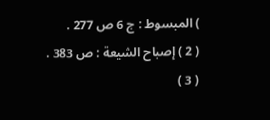) المبسوط : ج 6 ص 277 .
( 2 ) إصباح الشيعة : ص 383 .
( 3 )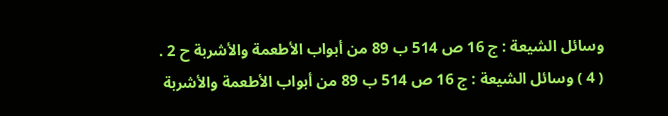وسائل الشيعة : ج 16 ص 514 ب 89 من أبواب الأطعمة والأشربة ح 2 .
( 4 ) وسائل الشيعة : ج 16 ص 514 ب 89 من أبواب الأطعمة والأشربة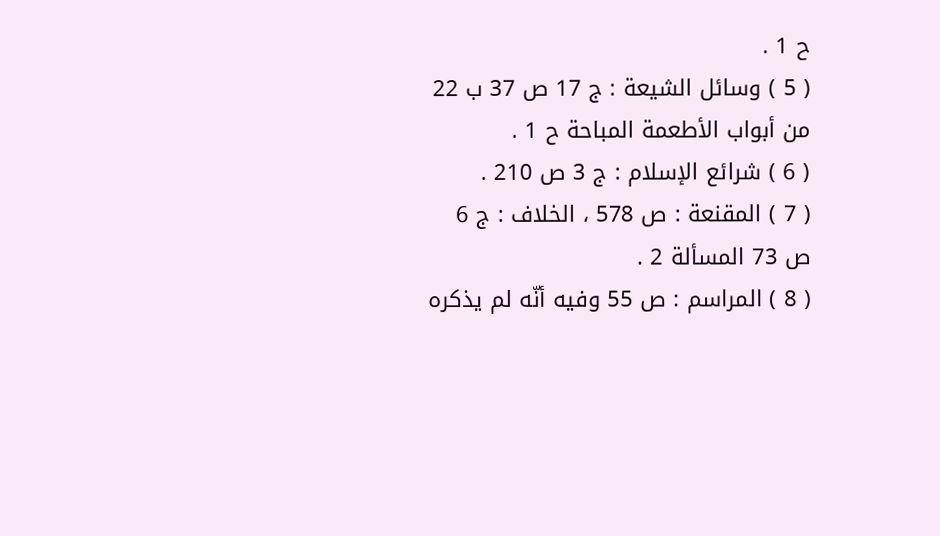ح 1 .
( 5 ) وسائل الشيعة : ج 17 ص 37 ب 22 من أبواب الأطعمة المباحة ح 1 .
( 6 ) شرائع الإسلام : ج 3 ص 210 .
( 7 ) المقنعة : ص 578 ، الخلاف : ج 6 ص 73 المسألة 2 .
( 8 ) المراسم : ص 55 وفيه أنّه لم يذكره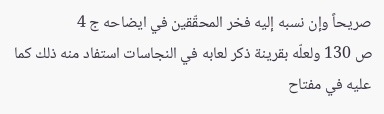صريحاً وإن نسبه إليه فخر المحقّقين في ايضاحه ج 4
ص 130 ولعلّه بقرينة ذكر لعابه في النجاسات استفاد منه ذلك كما عليه في مفتاح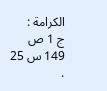الكرامة :
ج 1 ص 149 س 25 .